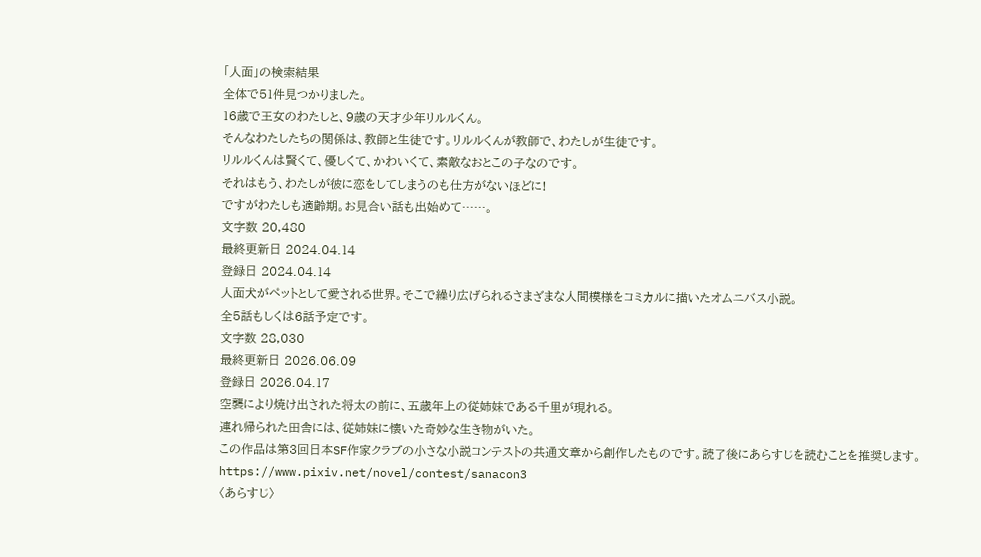「人面」の検索結果
全体で51件見つかりました。
16歳で王女のわたしと、9歳の天才少年リルルくん。
そんなわたしたちの関係は、教師と生徒です。リルルくんが教師で、わたしが生徒です。
リルルくんは賢くて、優しくて、かわいくて、素敵なおとこの子なのです。
それはもう、わたしが彼に恋をしてしまうのも仕方がないほどに!
ですがわたしも適齢期。お見合い話も出始めて……。
文字数 20,480
最終更新日 2024.04.14
登録日 2024.04.14
人面犬がペットとして愛される世界。そこで繰り広げられるさまざまな人間模様をコミカルに描いたオムニバス小説。
全5話もしくは6話予定です。
文字数 28,030
最終更新日 2026.06.09
登録日 2026.04.17
空襲により焼け出された将太の前に、五歳年上の従姉妹である千里が現れる。
連れ帰られた田舎には、従姉妹に懐いた奇妙な生き物がいた。
この作品は第3回日本SF作家クラブの小さな小説コンテストの共通文章から創作したものです。読了後にあらすじを読むことを推奨します。
https://www.pixiv.net/novel/contest/sanacon3
〈あらすじ〉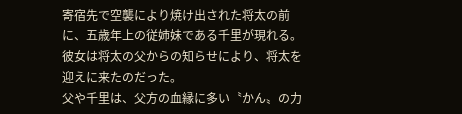寄宿先で空襲により焼け出された将太の前に、五歳年上の従姉妹である千里が現れる。彼女は将太の父からの知らせにより、将太を迎えに来たのだった。
父や千里は、父方の血縁に多い〝かん〟の力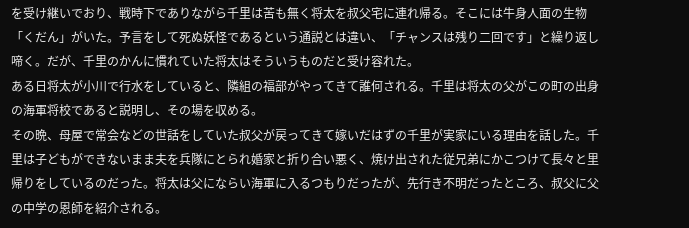を受け継いでおり、戦時下でありながら千里は苦も無く将太を叔父宅に連れ帰る。そこには牛身人面の生物「くだん」がいた。予言をして死ぬ妖怪であるという通説とは違い、「チャンスは残り二回です」と繰り返し啼く。だが、千里のかんに慣れていた将太はそういうものだと受け容れた。
ある日将太が小川で行水をしていると、隣組の福部がやってきて誰何される。千里は将太の父がこの町の出身の海軍将校であると説明し、その場を収める。
その晩、母屋で常会などの世話をしていた叔父が戻ってきて嫁いだはずの千里が実家にいる理由を話した。千里は子どもができないまま夫を兵隊にとられ婚家と折り合い悪く、焼け出された従兄弟にかこつけて長々と里帰りをしているのだった。将太は父にならい海軍に入るつもりだったが、先行き不明だったところ、叔父に父の中学の恩師を紹介される。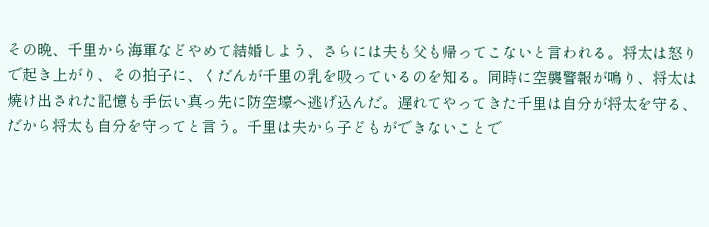その晩、千里から海軍などやめて結婚しよう、さらには夫も父も帰ってこないと言われる。将太は怒りで起き上がり、その拍子に、くだんが千里の乳を吸っているのを知る。同時に空襲警報が鳴り、将太は焼け出された記憶も手伝い真っ先に防空壕へ逃げ込んだ。遅れてやってきた千里は自分が将太を守る、だから将太も自分を守ってと言う。千里は夫から子どもができないことで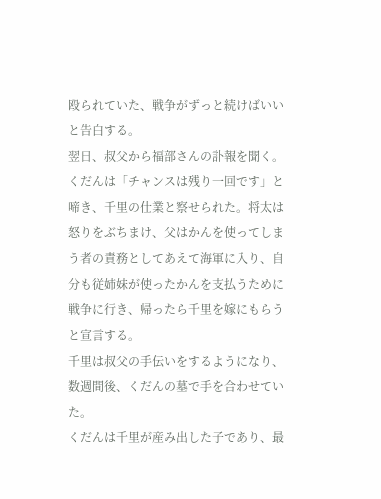殴られていた、戦争がずっと続けばいいと告白する。
翌日、叔父から福部さんの訃報を聞く。くだんは「チャンスは残り一回です」と啼き、千里の仕業と察せられた。将太は怒りをぶちまけ、父はかんを使ってしまう者の責務としてあえて海軍に入り、自分も従姉妹が使ったかんを支払うために戦争に行き、帰ったら千里を嫁にもらうと宣言する。
千里は叔父の手伝いをするようになり、数週間後、くだんの墓で手を合わせていた。
くだんは千里が産み出した子であり、最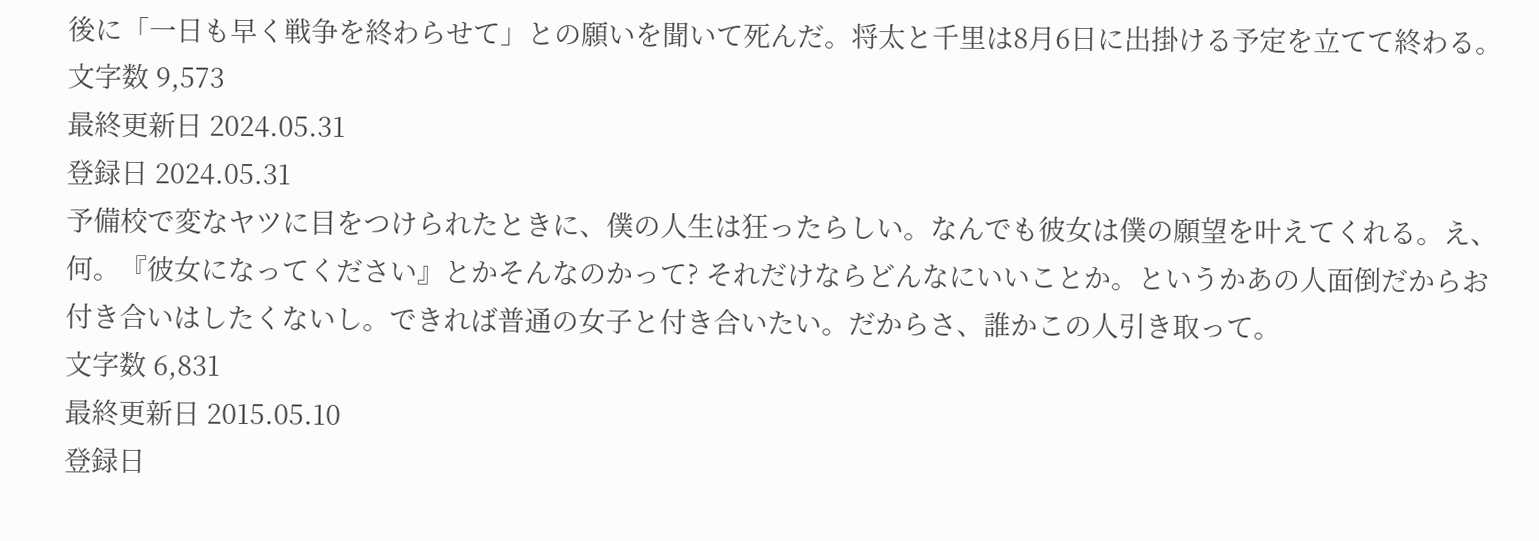後に「一日も早く戦争を終わらせて」との願いを聞いて死んだ。将太と千里は8月6日に出掛ける予定を立てて終わる。
文字数 9,573
最終更新日 2024.05.31
登録日 2024.05.31
予備校で変なヤツに目をつけられたときに、僕の人生は狂ったらしい。なんでも彼女は僕の願望を叶えてくれる。え、何。『彼女になってください』とかそんなのかって? それだけならどんなにいいことか。というかあの人面倒だからお付き合いはしたくないし。できれば普通の女子と付き合いたい。だからさ、誰かこの人引き取って。
文字数 6,831
最終更新日 2015.05.10
登録日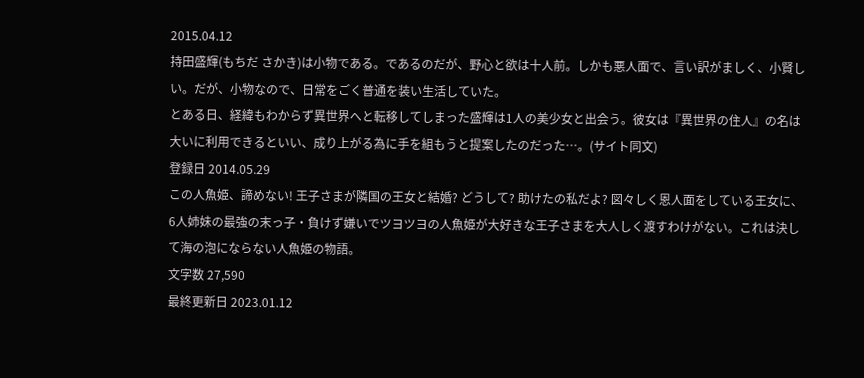2015.04.12
持田盛輝(もちだ さかき)は小物である。であるのだが、野心と欲は十人前。しかも悪人面で、言い訳がましく、小賢しい。だが、小物なので、日常をごく普通を装い生活していた。
とある日、経緯もわからず異世界へと転移してしまった盛輝は1人の美少女と出会う。彼女は『異世界の住人』の名は大いに利用できるといい、成り上がる為に手を組もうと提案したのだった…。(サイト同文)
登録日 2014.05.29
この人魚姫、諦めない! 王子さまが隣国の王女と結婚? どうして? 助けたの私だよ? 図々しく恩人面をしている王女に、6人姉妹の最強の末っ子・負けず嫌いでツヨツヨの人魚姫が大好きな王子さまを大人しく渡すわけがない。これは決して海の泡にならない人魚姫の物語。
文字数 27,590
最終更新日 2023.01.12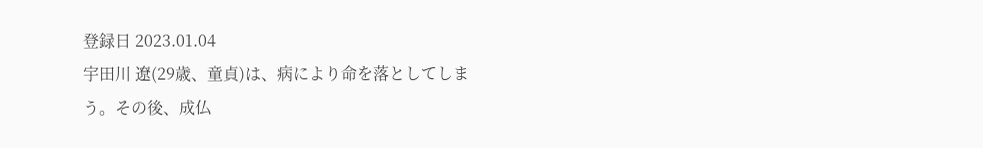登録日 2023.01.04
宇田川 遼(29歳、童貞)は、病により命を落としてしまう。その後、成仏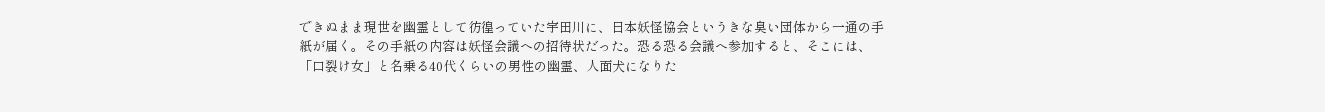できぬまま現世を幽霊として彷徨っていた宇田川に、日本妖怪協会というきな臭い団体から一通の手紙が届く。その手紙の内容は妖怪会議への招待状だった。恐る恐る会議へ参加すると、そこには、「口裂け女」と名乗る40代くらいの男性の幽霊、人面犬になりた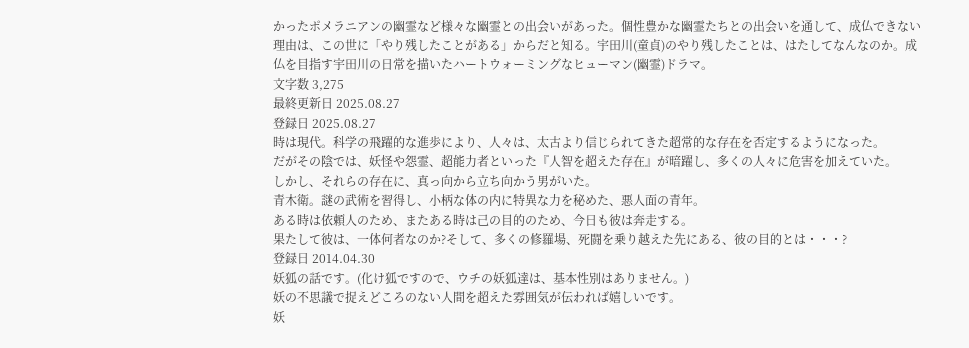かったポメラニアンの幽霊など様々な幽霊との出会いがあった。個性豊かな幽霊たちとの出会いを通して、成仏できない理由は、この世に「やり残したことがある」からだと知る。宇田川(童貞)のやり残したことは、はたしてなんなのか。成仏を目指す宇田川の日常を描いたハートウォーミングなヒューマン(幽霊)ドラマ。
文字数 3,275
最終更新日 2025.08.27
登録日 2025.08.27
時は現代。科学の飛躍的な進歩により、人々は、太古より信じられてきた超常的な存在を否定するようになった。
だがその陰では、妖怪や怨霊、超能力者といった『人智を超えた存在』が暗躍し、多くの人々に危害を加えていた。
しかし、それらの存在に、真っ向から立ち向かう男がいた。
青木衛。謎の武術を習得し、小柄な体の内に特異な力を秘めた、悪人面の青年。
ある時は依頼人のため、またある時は己の目的のため、今日も彼は奔走する。
果たして彼は、一体何者なのか?そして、多くの修羅場、死闘を乗り越えた先にある、彼の目的とは・・・?
登録日 2014.04.30
妖狐の話です。(化け狐ですので、ウチの妖狐達は、基本性別はありません。)
妖の不思議で捉えどころのない人間を超えた雰囲気が伝われば嬉しいです。
妖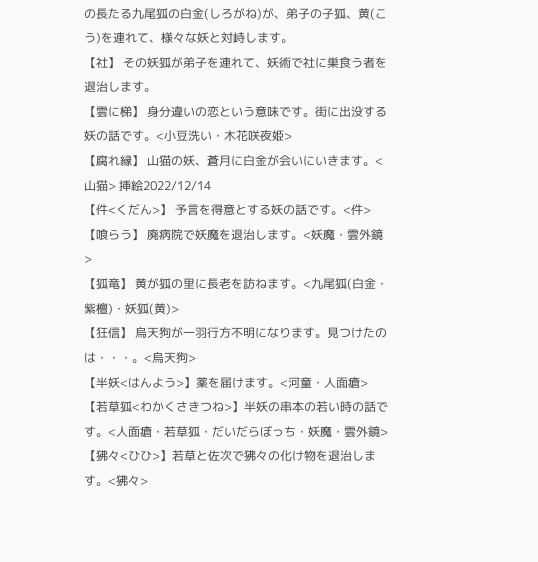の長たる九尾狐の白金(しろがね)が、弟子の子狐、黄(こう)を連れて、様々な妖と対峙します。
【社】 その妖狐が弟子を連れて、妖術で社に巣食う者を退治します。
【雲に梯】 身分違いの恋という意味です。街に出没する妖の話です。<小豆洗い・木花咲夜姫>
【腐れ縁】 山猫の妖、蒼月に白金が会いにいきます。<山猫> 挿絵2022/12/14
【件<くだん>】 予言を得意とする妖の話です。<件>
【喰らう】 廃病院で妖魔を退治します。<妖魔・雲外鏡>
【狐竜】 黄が狐の里に長老を訪ねます。<九尾狐(白金・紫檀)・妖狐(黄)>
【狂信】 烏天狗が一羽行方不明になります。見つけたのは・・・。<烏天狗>
【半妖<はんよう>】薬を届けます。<河童・人面瘡>
【若草狐<わかくさきつね>】半妖の串本の若い時の話です。<人面瘡・若草狐・だいだらぼっち・妖魔・雲外鏡>
【狒々<ひひ>】若草と佐次で狒々の化け物を退治します。<狒々>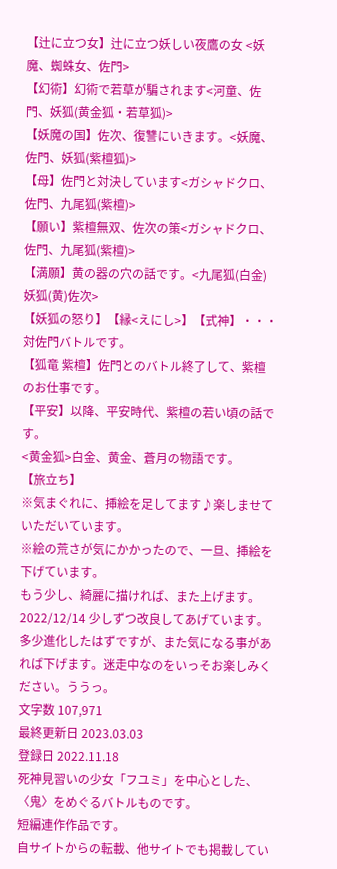【辻に立つ女】辻に立つ妖しい夜鷹の女 <妖魔、蜘蛛女、佐門>
【幻術】幻術で若草が騙されます<河童、佐門、妖狐(黄金狐・若草狐)>
【妖魔の国】佐次、復讐にいきます。<妖魔、佐門、妖狐(紫檀狐)>
【母】佐門と対決しています<ガシャドクロ、佐門、九尾狐(紫檀)>
【願い】紫檀無双、佐次の策<ガシャドクロ、佐門、九尾狐(紫檀)>
【満願】黄の器の穴の話です。<九尾狐(白金)妖狐(黄)佐次>
【妖狐の怒り】【縁<えにし>】【式神】・・・対佐門バトルです。
【狐竜 紫檀】佐門とのバトル終了して、紫檀のお仕事です。
【平安】以降、平安時代、紫檀の若い頃の話です。
<黄金狐>白金、黄金、蒼月の物語です。
【旅立ち】
※気まぐれに、挿絵を足してます♪楽しませていただいています。
※絵の荒さが気にかかったので、一旦、挿絵を下げています。
もう少し、綺麗に描ければ、また上げます。
2022/12/14 少しずつ改良してあげています。多少進化したはずですが、また気になる事があれば下げます。迷走中なのをいっそお楽しみください。ううっ。
文字数 107,971
最終更新日 2023.03.03
登録日 2022.11.18
死神見習いの少女「フユミ」を中心とした、〈鬼〉をめぐるバトルものです。
短編連作作品です。
自サイトからの転載、他サイトでも掲載してい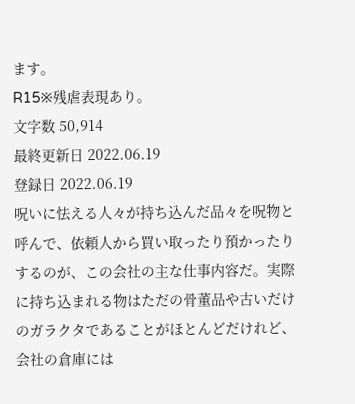ます。
R15※残虐表現あり。
文字数 50,914
最終更新日 2022.06.19
登録日 2022.06.19
呪いに怯える人々が持ち込んだ品々を呪物と呼んで、依頼人から買い取ったり預かったりするのが、この会社の主な仕事内容だ。実際に持ち込まれる物はただの骨董品や古いだけのガラクタであることがほとんどだけれど、会社の倉庫には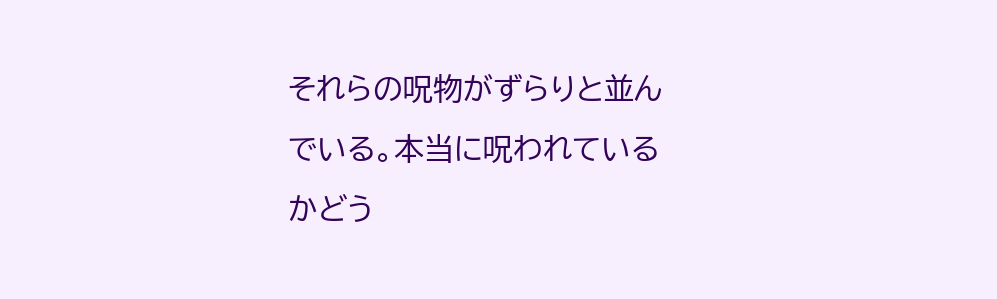それらの呪物がずらりと並んでいる。本当に呪われているかどう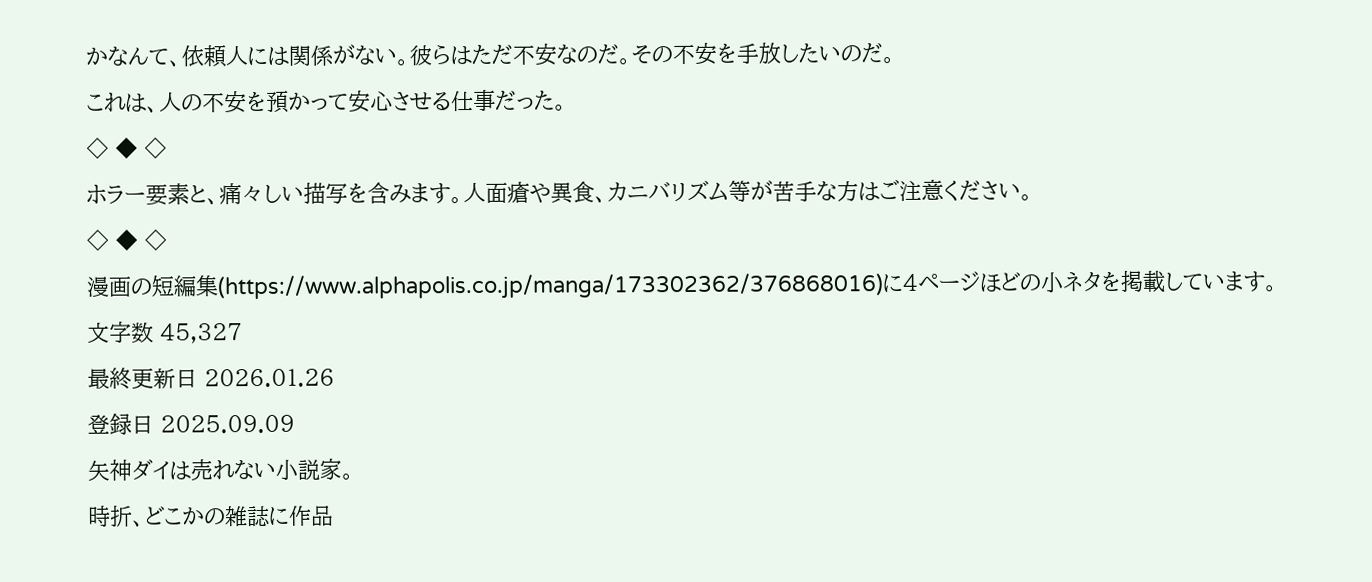かなんて、依頼人には関係がない。彼らはただ不安なのだ。その不安を手放したいのだ。
これは、人の不安を預かって安心させる仕事だった。
◇ ◆ ◇
ホラー要素と、痛々しい描写を含みます。人面瘡や異食、カニバリズム等が苦手な方はご注意ください。
◇ ◆ ◇
漫画の短編集(https://www.alphapolis.co.jp/manga/173302362/376868016)に4ページほどの小ネタを掲載しています。
文字数 45,327
最終更新日 2026.01.26
登録日 2025.09.09
矢神ダイは売れない小説家。
時折、どこかの雑誌に作品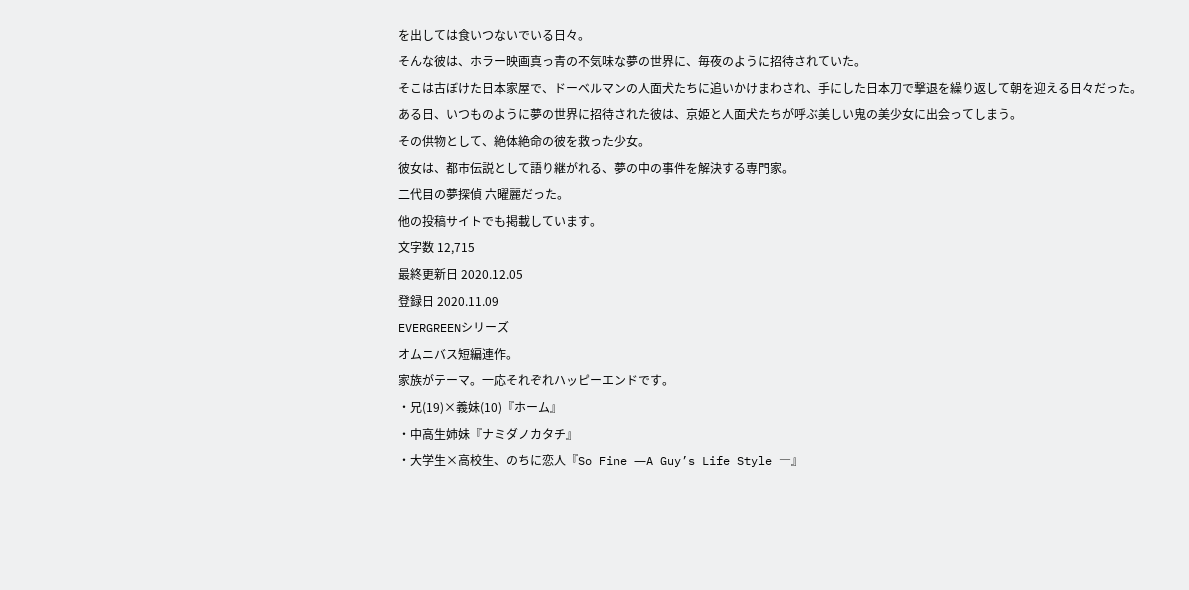を出しては食いつないでいる日々。
そんな彼は、ホラー映画真っ青の不気味な夢の世界に、毎夜のように招待されていた。
そこは古ぼけた日本家屋で、ドーベルマンの人面犬たちに追いかけまわされ、手にした日本刀で撃退を繰り返して朝を迎える日々だった。
ある日、いつものように夢の世界に招待された彼は、京姫と人面犬たちが呼ぶ美しい鬼の美少女に出会ってしまう。
その供物として、絶体絶命の彼を救った少女。
彼女は、都市伝説として語り継がれる、夢の中の事件を解決する専門家。
二代目の夢探偵 六曜麗だった。
他の投稿サイトでも掲載しています。
文字数 12,715
最終更新日 2020.12.05
登録日 2020.11.09
EVERGREENシリーズ
オムニバス短編連作。
家族がテーマ。一応それぞれハッピーエンドです。
・兄(19)×義妹(10)『ホーム』
・中高生姉妹『ナミダノカタチ』
・大学生×高校生、のちに恋人『So Fine ―A Guy’s Life Style ―』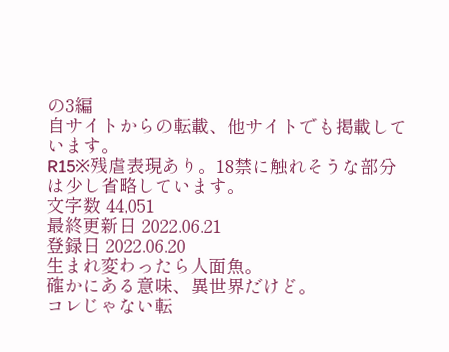の3編
自サイトからの転載、他サイトでも掲載しています。
R15※残虐表現あり。18禁に触れそうな部分は少し省略しています。
文字数 44,051
最終更新日 2022.06.21
登録日 2022.06.20
生まれ変わったら人面魚。
確かにある意味、異世界だけど。
コレじゃない転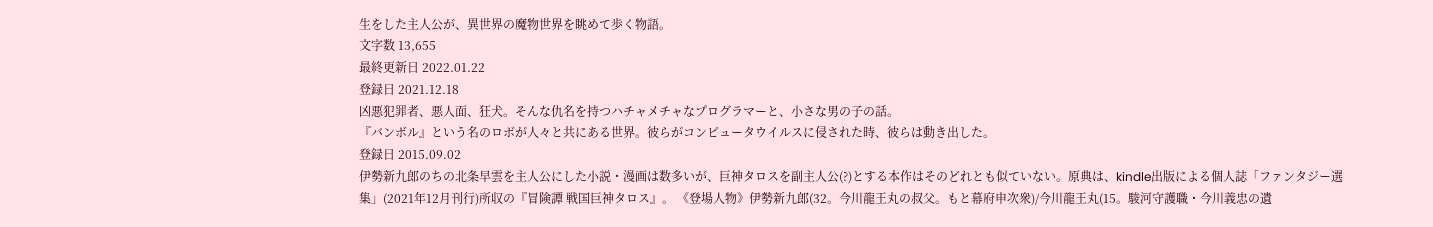生をした主人公が、異世界の魔物世界を眺めて歩く物語。
文字数 13,655
最終更新日 2022.01.22
登録日 2021.12.18
凶悪犯罪者、悪人面、狂犬。そんな仇名を持つハチャメチャなプログラマーと、小さな男の子の話。
『バンボル』という名のロボが人々と共にある世界。彼らがコンピュータウイルスに侵された時、彼らは動き出した。
登録日 2015.09.02
伊勢新九郎のちの北条早雲を主人公にした小説・漫画は数多いが、巨神タロスを副主人公(?)とする本作はそのどれとも似ていない。原典は、kindle出版による個人誌「ファンタジー選集」(2021年12月刊行)所収の『冒険譚 戦国巨神タロス』。 《登場人物》伊勢新九郎(32。今川龍王丸の叔父。もと幕府申次衆)/今川龍王丸(15。駿河守護職・今川義忠の遺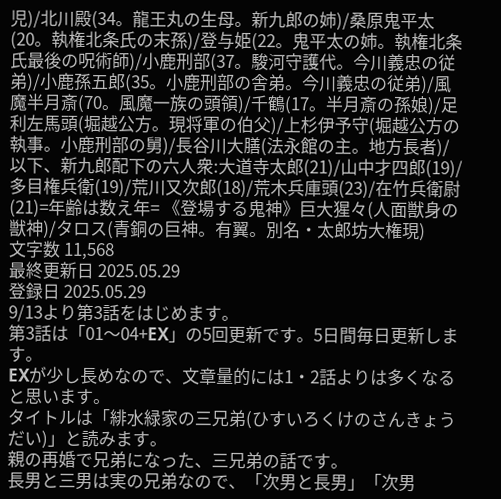児)/北川殿(34。龍王丸の生母。新九郎の姉)/桑原鬼平太(20。執権北条氏の末孫)/登与姫(22。鬼平太の姉。執権北条氏最後の呪術師)/小鹿刑部(37。駿河守護代。今川義忠の従弟)/小鹿孫五郎(35。小鹿刑部の舎弟。今川義忠の従弟)/風魔半月斎(70。風魔一族の頭領)/千鶴(17。半月斎の孫娘)/足利左馬頭(堀越公方。現将軍の伯父)/上杉伊予守(堀越公方の執事。小鹿刑部の舅)/長谷川大膳(法永館の主。地方長者)/以下、新九郎配下の六人衆:大道寺太郎(21)/山中才四郎(19)/多目権兵衛(19)/荒川又次郎(18)/荒木兵庫頭(23)/在竹兵衛尉(21)=年齢は数え年= 《登場する鬼神》巨大猩々(人面獣身の獣神)/タロス(青銅の巨神。有翼。別名・太郎坊大権現)
文字数 11,568
最終更新日 2025.05.29
登録日 2025.05.29
9/13より第3話をはじめます。
第3話は「01〜04+EX」の5回更新です。5日間毎日更新します。
EXが少し長めなので、文章量的には1・2話よりは多くなると思います。
タイトルは「緋水緑家の三兄弟(ひすいろくけのさんきょうだい)」と読みます。
親の再婚で兄弟になった、三兄弟の話です。
長男と三男は実の兄弟なので、「次男と長男」「次男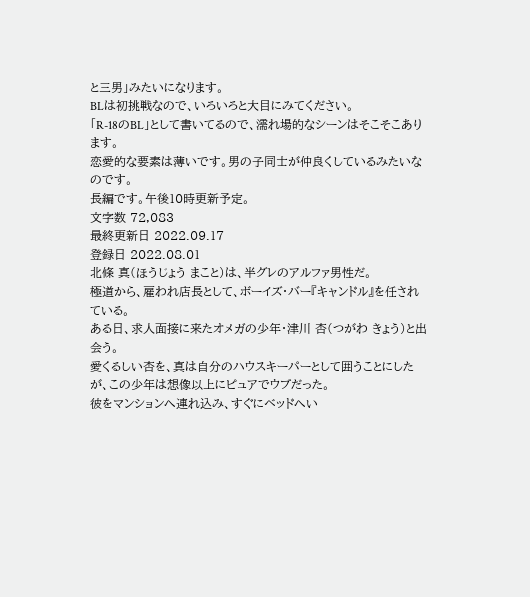と三男」みたいになります。
BLは初挑戦なので、いろいろと大目にみてください。
「R-18のBL」として書いてるので、濡れ場的なシーンはそこそこあります。
恋愛的な要素は薄いです。男の子同士が仲良くしているみたいなのです。
長編です。午後10時更新予定。
文字数 72,083
最終更新日 2022.09.17
登録日 2022.08.01
北條 真(ほうじょう まこと)は、半グレのアルファ男性だ。
極道から、雇われ店長として、ボーイズ・バー『キャンドル』を任されている。
ある日、求人面接に来たオメガの少年・津川 杏(つがわ きょう)と出会う。
愛くるしい杏を、真は自分のハウスキーパーとして囲うことにしたが、この少年は想像以上にピュアでウブだった。
彼をマンションへ連れ込み、すぐにベッドへい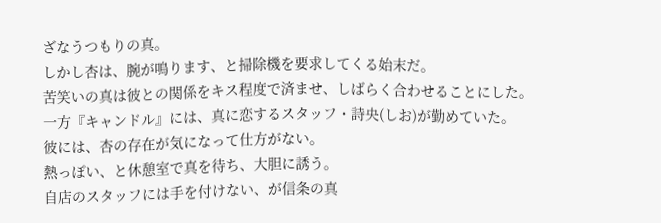ざなうつもりの真。
しかし杏は、腕が鳴ります、と掃除機を要求してくる始末だ。
苦笑いの真は彼との関係をキス程度で済ませ、しばらく合わせることにした。
一方『キャンドル』には、真に恋するスタッフ・詩央(しお)が勤めていた。
彼には、杏の存在が気になって仕方がない。
熱っぽい、と休憩室で真を待ち、大胆に誘う。
自店のスタッフには手を付けない、が信条の真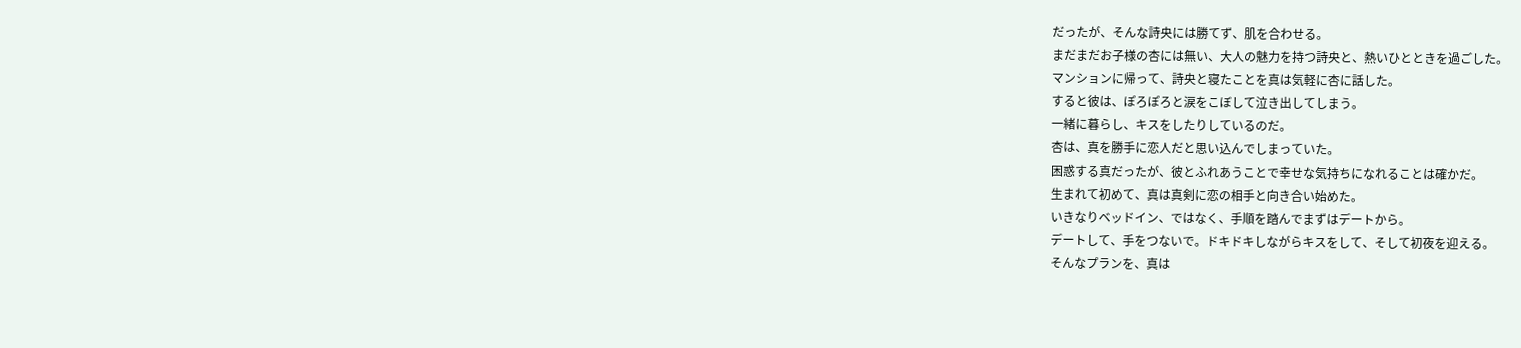だったが、そんな詩央には勝てず、肌を合わせる。
まだまだお子様の杏には無い、大人の魅力を持つ詩央と、熱いひとときを過ごした。
マンションに帰って、詩央と寝たことを真は気軽に杏に話した。
すると彼は、ぽろぽろと涙をこぼして泣き出してしまう。
一緒に暮らし、キスをしたりしているのだ。
杏は、真を勝手に恋人だと思い込んでしまっていた。
困惑する真だったが、彼とふれあうことで幸せな気持ちになれることは確かだ。
生まれて初めて、真は真剣に恋の相手と向き合い始めた。
いきなりベッドイン、ではなく、手順を踏んでまずはデートから。
デートして、手をつないで。ドキドキしながらキスをして、そして初夜を迎える。
そんなプランを、真は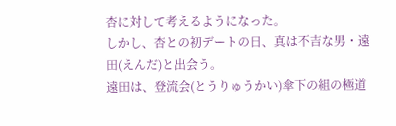杏に対して考えるようになった。
しかし、杏との初デートの日、真は不吉な男・遠田(えんだ)と出会う。
遠田は、登流会(とうりゅうかい)傘下の組の極道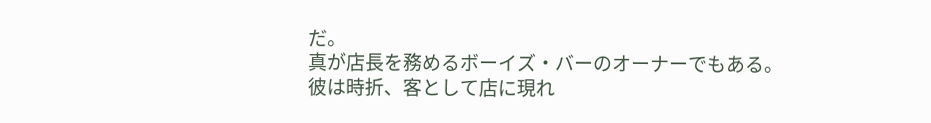だ。
真が店長を務めるボーイズ・バーのオーナーでもある。
彼は時折、客として店に現れ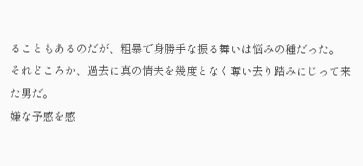ることもあるのだが、粗暴で身勝手な振る舞いは悩みの種だった。
それどころか、過去に真の情夫を幾度となく奪い去り踏みにじって来た男だ。
嫌な予感を感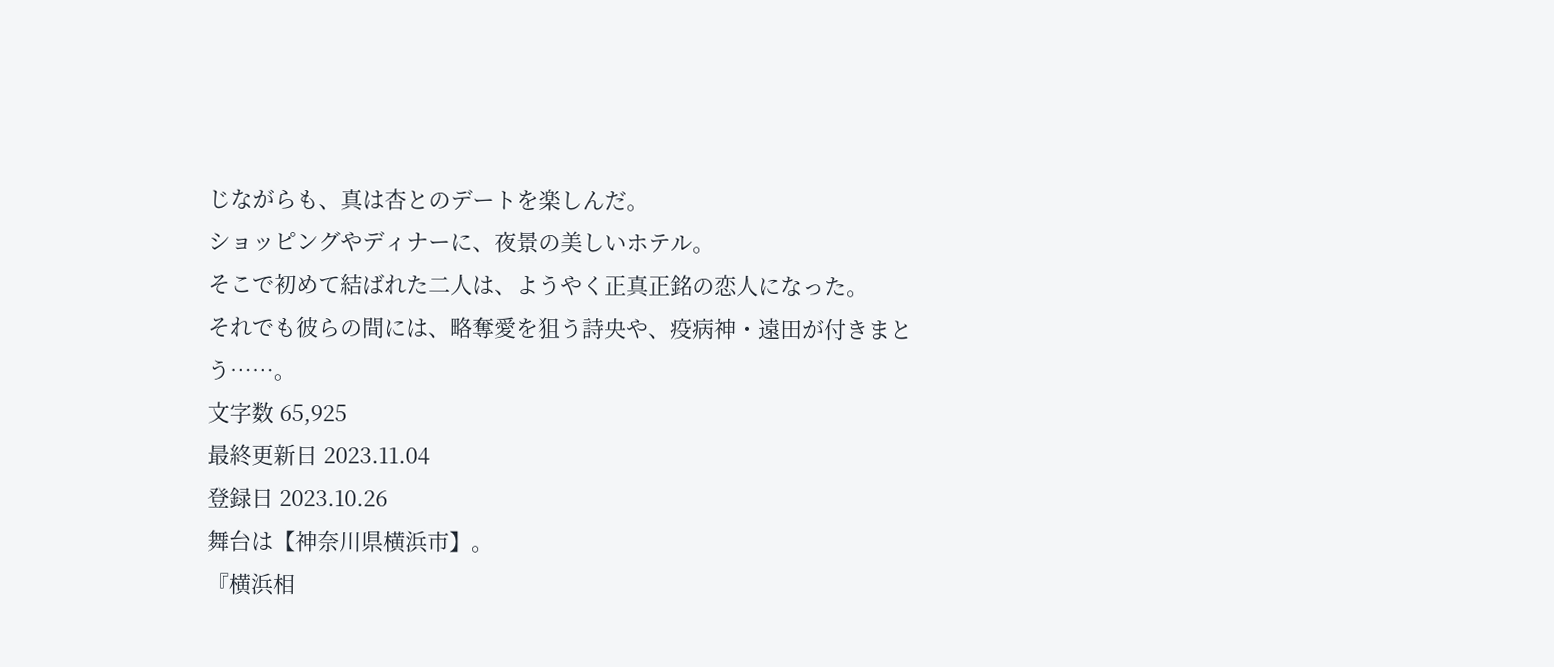じながらも、真は杏とのデートを楽しんだ。
ショッピングやディナーに、夜景の美しいホテル。
そこで初めて結ばれた二人は、ようやく正真正銘の恋人になった。
それでも彼らの間には、略奪愛を狙う詩央や、疫病神・遠田が付きまとう……。
文字数 65,925
最終更新日 2023.11.04
登録日 2023.10.26
舞台は【神奈川県横浜市】。
『横浜相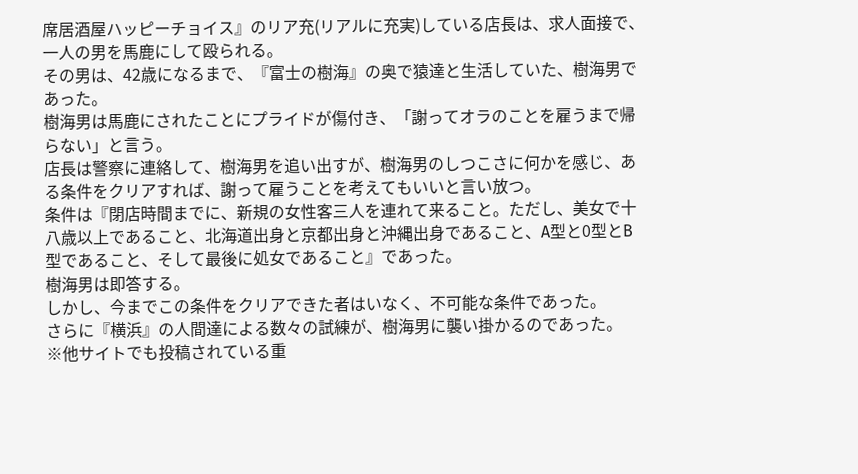席居酒屋ハッピーチョイス』のリア充(リアルに充実)している店長は、求人面接で、一人の男を馬鹿にして殴られる。
その男は、42歳になるまで、『富士の樹海』の奥で猿達と生活していた、樹海男であった。
樹海男は馬鹿にされたことにプライドが傷付き、「謝ってオラのことを雇うまで帰らない」と言う。
店長は警察に連絡して、樹海男を追い出すが、樹海男のしつこさに何かを感じ、ある条件をクリアすれば、謝って雇うことを考えてもいいと言い放つ。
条件は『閉店時間までに、新規の女性客三人を連れて来ること。ただし、美女で十八歳以上であること、北海道出身と京都出身と沖縄出身であること、A型と0型とB型であること、そして最後に処女であること』であった。
樹海男は即答する。
しかし、今までこの条件をクリアできた者はいなく、不可能な条件であった。
さらに『横浜』の人間達による数々の試練が、樹海男に襲い掛かるのであった。
※他サイトでも投稿されている重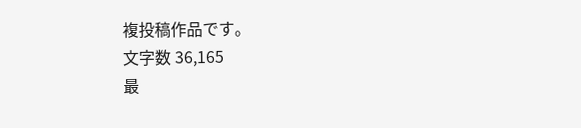複投稿作品です。
文字数 36,165
最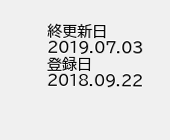終更新日 2019.07.03
登録日 2018.09.22